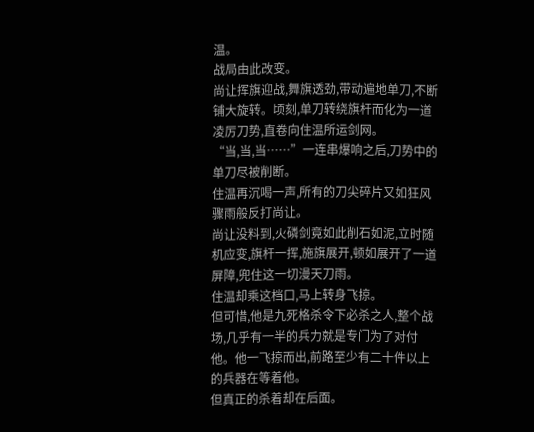温。
战局由此改变。
尚让挥旗迎战,舞旗透劲,带动遍地单刀,不断铺大旋转。顷刻,单刀转绕旗杆而化为一道凌厉刀势,直卷向住温所运剑网。
“当,当,当……”一连串爆响之后,刀势中的单刀尽被削断。
住温再沉喝一声,所有的刀尖碎片又如狂风骤雨般反打尚让。
尚让没料到,火磷剑竟如此削石如泥,立时随机应变,旗杆一挥,施旗展开,顿如展开了一道屏障,兜住这一切漫天刀雨。
住温却乘这档口,马上转身飞掠。
但可惜,他是九死格杀令下必杀之人,整个战场,几乎有一半的兵力就是专门为了对付他。他一飞掠而出,前路至少有二十件以上的兵器在等着他。
但真正的杀着却在后面。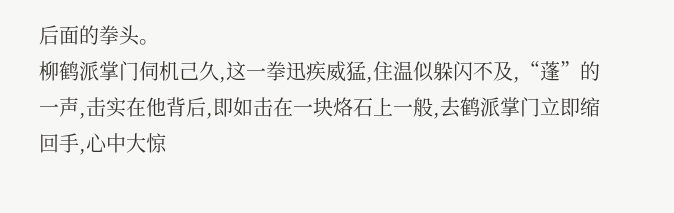后面的拳头。
柳鹤派掌门伺机己久,这一拳迅疾威猛,住温似躲闪不及,“蓬”的一声,击实在他背后,即如击在一块烙石上一般,去鹤派掌门立即缩回手,心中大惊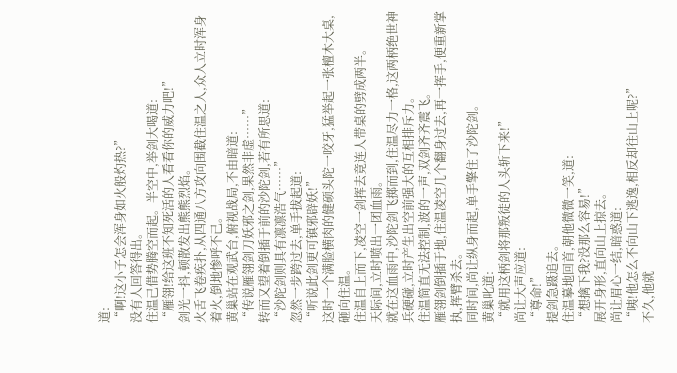道:
“啊!这小子怎会浑身如火般灼热?”
没有人回答得出。
住温己借势腾空而起。半空中,举剑大喝道:
“雁翎!给这班不知死活的人看看你的威力吧!”
剑光一抖,顿散发出熊熊烈焰。
火舌飞卷疾扑,从四通八方攻向围截住温之人,众人立时浑身着火,倒地惨呼不己。
黄巢站在观武台,俯视战局,不由暗道:
“传说雁翎剑刀妖邪之剑,果然非虚……”
转而又望着倒插于前的沙陀剑,若有所思道:
“沙陀剑则具有凛凛浩气……”
忽然一步跨过去,单手拔起道:
“听说此剑更可镇邪辟妖!”
这时一个满脸横肉的健硕头陀一咬牙,猛举起一张檀木大桌,砸向住温。
住温自上而下,凌空一剑挥去竟连人带桌的劈成两半。
天际间,立时喷出一团血雨。
就在这血雨中,沙陀剑飞掷而到,住温尽力一格,这两柄绝世神兵硬碰,立时产生出空前强大的互相排斥力。
住温简直无法控制,波的一声,双剑齐齐震飞。
雁翎剑倒插于地,住温凌空几个翻身过去,再一挥手,便重新掌执,挥臂杀去。
同时间,尚让纵身而起,单手擎住了沙陀剑。
黄巢叱道:
“就用这柄剑将那叛徒的人头斩下来!”
尚让大声应道:
“尊命!”
提剑急蹑追去。
住温摹地回首,朝他微微一笑,道:
“想擒下我?没那么容易!”
展开身形,直向山上掠去。
尚让眉心一结,暗惑道:
“咦!他怎么不向山下逃逸,相反却往山上呢?”
不久,他就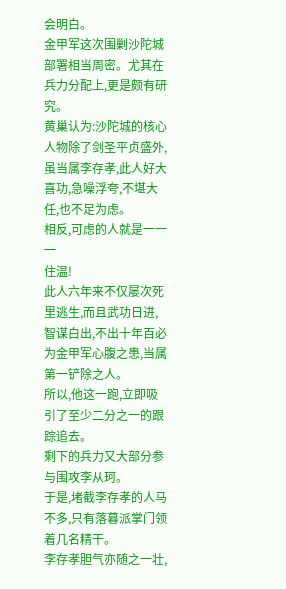会明白。
金甲军这次围剿沙陀城部署相当周密。尤其在兵力分配上,更是颇有研究。
黄巢认为:沙陀城的核心人物除了剑圣平贞盛外,虽当属李存孝,此人好大喜功,急噪浮夸,不堪大任,也不足为虑。
相反,可虑的人就是一一一
住温!
此人六年来不仅屡次死里逃生,而且武功日进,智谋白出,不出十年百必为金甲军心腹之患,当属第一铲除之人。
所以,他这一跑,立即吸引了至少二分之一的跟踪追去。
剩下的兵力又大部分参与围攻李从珂。
于是,堵截李存孝的人马不多,只有落暮派掌门领着几名精干。
李存孝胆气亦随之一壮,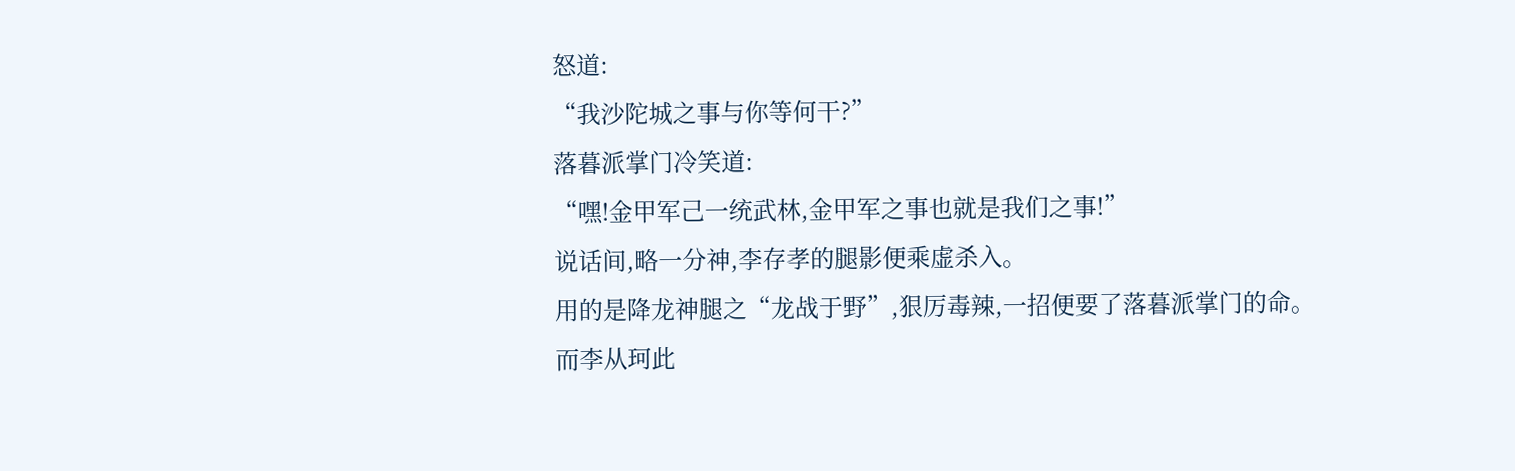怒道:
“我沙陀城之事与你等何干?”
落暮派掌门冷笑道:
“嘿!金甲军己一统武林,金甲军之事也就是我们之事!”
说话间,略一分神,李存孝的腿影便乘虚杀入。
用的是降龙神腿之“龙战于野”,狠厉毒辣,一招便要了落暮派掌门的命。
而李从珂此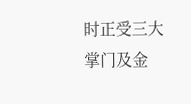时正受三大掌门及金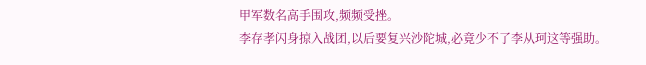甲军数名高手围攻,频频受挫。
李存孝闪身掠入战团,以后要复兴沙陀城,必竟少不了李从珂这等强助。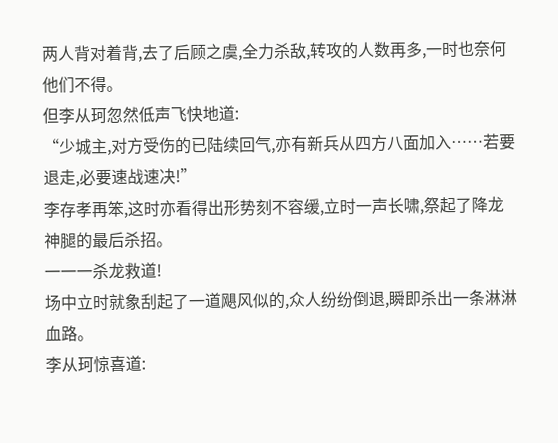两人背对着背,去了后顾之虞,全力杀敌,转攻的人数再多,一时也奈何他们不得。
但李从珂忽然低声飞快地道:
“少城主,对方受伤的已陆续回气,亦有新兵从四方八面加入……若要退走,必要速战速决!”
李存孝再笨,这时亦看得出形势刻不容缓,立时一声长啸,祭起了降龙神腿的最后杀招。
一一一杀龙救道!
场中立时就象刮起了一道飓风似的,众人纷纷倒退,瞬即杀出一条淋淋血路。
李从珂惊喜道: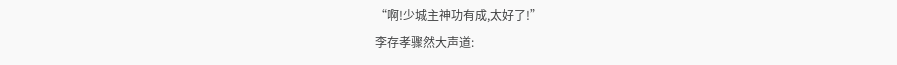“啊!少城主神功有成,太好了!”
李存孝骤然大声道: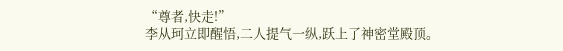“尊者,快走!”
李从珂立即醒悟,二人提气一纵,跃上了神密堂殿顶。